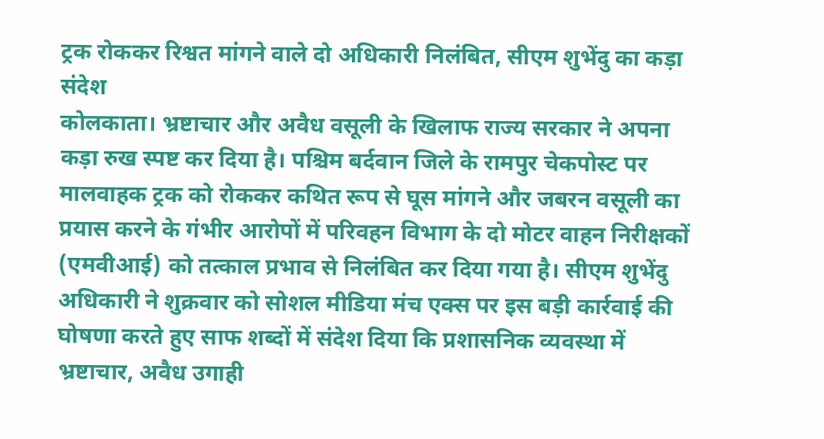ट्रक रोककर रिश्वत मांगने वाले दो अधिकारी निलंबित, सीएम शुभेंदु का कड़ा संदेश
कोलकाता। भ्रष्टाचार और अवैध वसूली के खिलाफ राज्य सरकार ने अपना कड़ा रुख स्पष्ट कर दिया है। पश्चिम बर्दवान जिले के रामपुर चेकपोस्ट पर मालवाहक ट्रक को रोककर कथित रूप से घूस मांगने और जबरन वसूली का प्रयास करने के गंभीर आरोपों में परिवहन विभाग के दो मोटर वाहन निरीक्षकों (एमवीआई) को तत्काल प्रभाव से निलंबित कर दिया गया है। सीएम शुभेंदु अधिकारी ने शुक्रवार को सोशल मीडिया मंच एक्स पर इस बड़ी कार्रवाई की घोषणा करते हुए साफ शब्दों में संदेश दिया कि प्रशासनिक व्यवस्था में भ्रष्टाचार, अवैध उगाही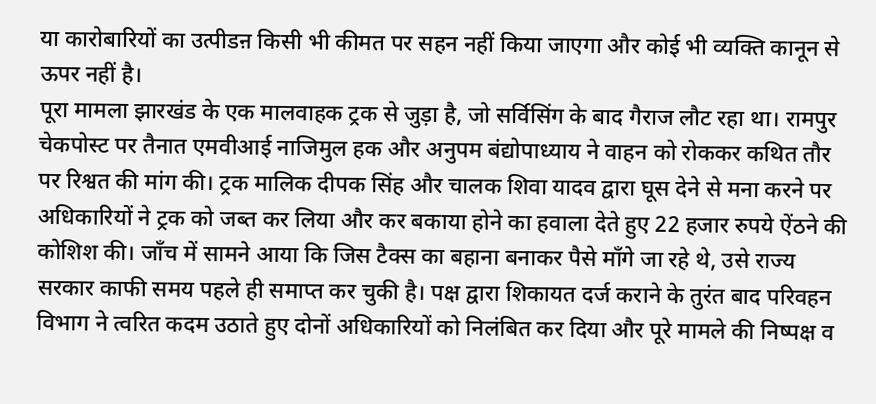या कारोबारियों का उत्पीडऩ किसी भी कीमत पर सहन नहीं किया जाएगा और कोई भी व्यक्ति कानून से ऊपर नहीं है।
पूरा मामला झारखंड के एक मालवाहक ट्रक से जुड़ा है, जो सर्विसिंग के बाद गैराज लौट रहा था। रामपुर चेकपोस्ट पर तैनात एमवीआई नाजिमुल हक और अनुपम बंद्योपाध्याय ने वाहन को रोककर कथित तौर पर रिश्वत की मांग की। ट्रक मालिक दीपक सिंह और चालक शिवा यादव द्वारा घूस देने से मना करने पर अधिकारियों ने ट्रक को जब्त कर लिया और कर बकाया होने का हवाला देते हुए 22 हजार रुपये ऐंठने की कोशिश की। जाँच में सामने आया कि जिस टैक्स का बहाना बनाकर पैसे माँगे जा रहे थे, उसे राज्य सरकार काफी समय पहले ही समाप्त कर चुकी है। पक्ष द्वारा शिकायत दर्ज कराने के तुरंत बाद परिवहन विभाग ने त्वरित कदम उठाते हुए दोनों अधिकारियों को निलंबित कर दिया और पूरे मामले की निष्पक्ष व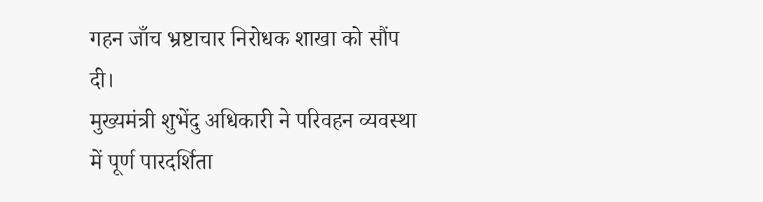गहन जाँच भ्रष्टाचार निरोधक शाखा को सौंप दी।
मुख्यमंत्री शुभेंदु अधिकारी ने परिवहन व्यवस्था में पूर्ण पारदर्शिता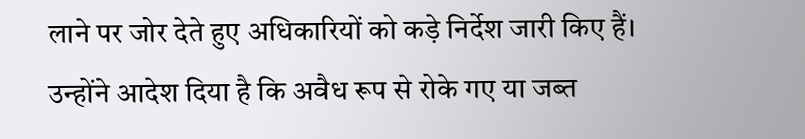लाने पर जोर देते हुए अधिकारियों को कड़े निर्देश जारी किए हैं। उन्होंने आदेश दिया है कि अवैध रूप से रोके गए या जब्त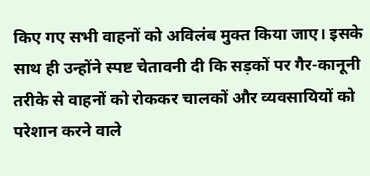किए गए सभी वाहनों को अविलंब मुक्त किया जाए। इसके साथ ही उन्होंने स्पष्ट चेतावनी दी कि सड़कों पर गैर-कानूनी तरीके से वाहनों को रोककर चालकों और व्यवसायियों को परेशान करने वाले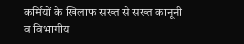कर्मियों के खिलाफ सख्त से सख्त कानूनी व विभागीय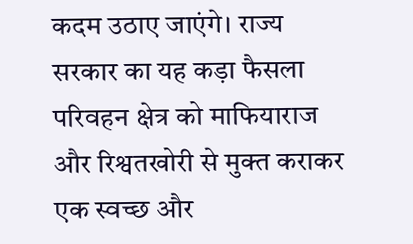कदम उठाए जाएंगे। राज्य सरकार का यह कड़ा फैसला परिवहन क्षेत्र को माफियाराज और रिश्वतखोरी से मुक्त कराकर एक स्वच्छ और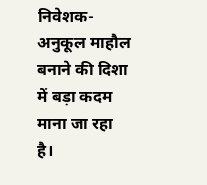निवेशक-अनुकूल माहौल बनाने की दिशा में बड़ा कदम माना जा रहा है।